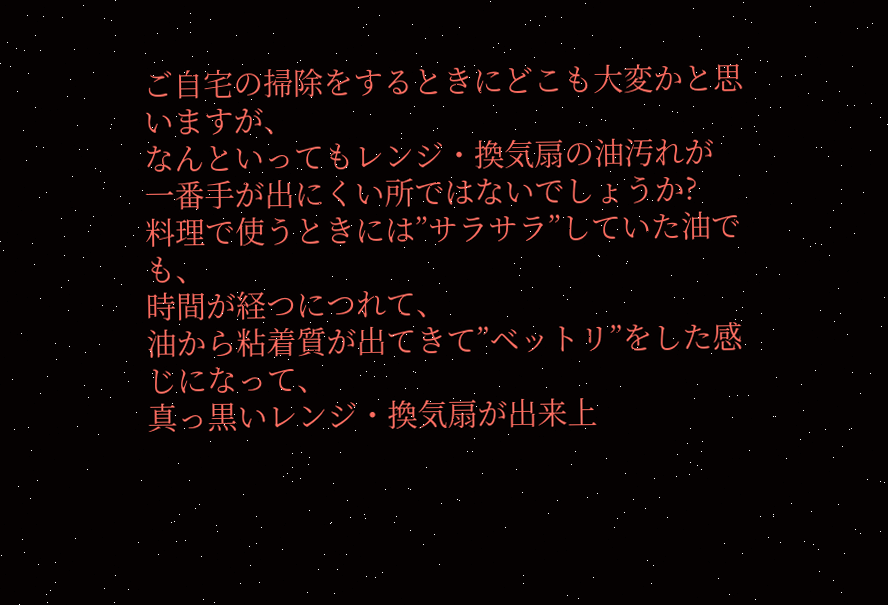ご自宅の掃除をするときにどこも大変かと思いますが、
なんといってもレンジ・換気扇の油汚れが
一番手が出にくい所ではないでしょうか?
料理で使うときには”サラサラ”していた油でも、
時間が経つにつれて、
油から粘着質が出てきて”ベットリ”をした感じになって、
真っ黒いレンジ・換気扇が出来上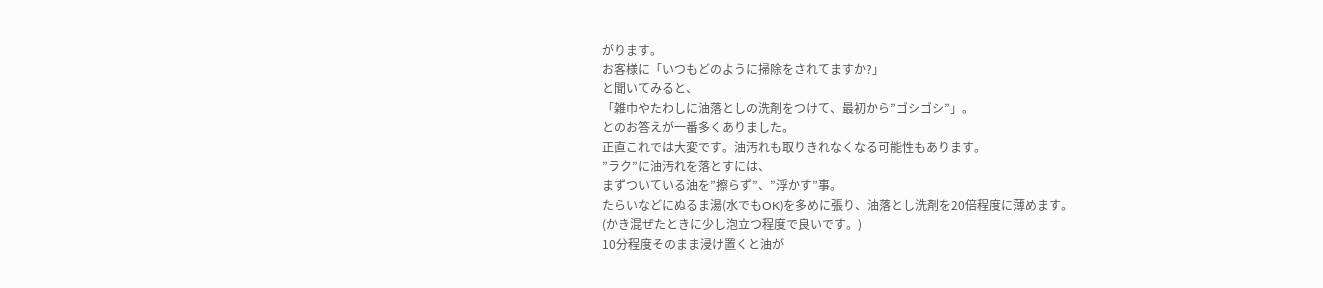がります。
お客様に「いつもどのように掃除をされてますか?」
と聞いてみると、
「雑巾やたわしに油落としの洗剤をつけて、最初から”ゴシゴシ”」。
とのお答えが一番多くありました。
正直これでは大変です。油汚れも取りきれなくなる可能性もあります。
”ラク”に油汚れを落とすには、
まずついている油を”擦らず”、”浮かす”事。
たらいなどにぬるま湯(水でもOK)を多めに張り、油落とし洗剤を20倍程度に薄めます。
(かき混ぜたときに少し泡立つ程度で良いです。)
10分程度そのまま浸け置くと油が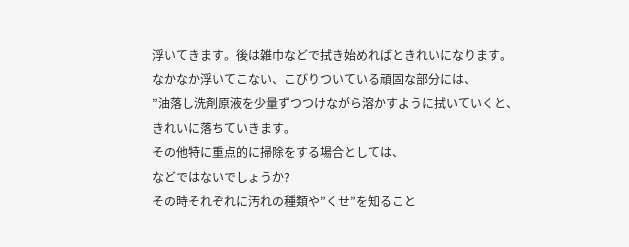浮いてきます。後は雑巾などで拭き始めればときれいになります。
なかなか浮いてこない、こびりついている頑固な部分には、
”油落し洗剤原液を少量ずつつけながら溶かすように拭いていくと、
きれいに落ちていきます。
その他特に重点的に掃除をする場合としては、
などではないでしょうか?
その時それぞれに汚れの種類や”くせ”を知ること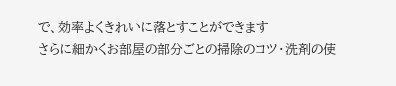で、効率よくきれいに落とすことができます
さらに細かくお部屋の部分ごとの掃除のコツ・洗剤の使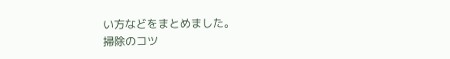い方などをまとめました。
掃除のコツ